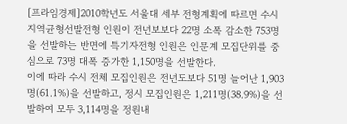[프라임경제]2010학년도 서울대 세부 전형계획에 따르면 수시 지역균형선발전형 인원이 전년보보다 22명 소폭 감소한 753명을 선발하는 반면에 특기자전형 인원은 인문계 모집단위를 중심으로 73명 대폭 증가한 1,150명을 선발한다.
이에 따라 수시 전체 모집인원은 전년도보다 51명 늘어난 1,903명(61.1%)을 선발하고, 정시 모집인원은 1,211명(38.9%)을 선발하여 모두 3,114명을 정원내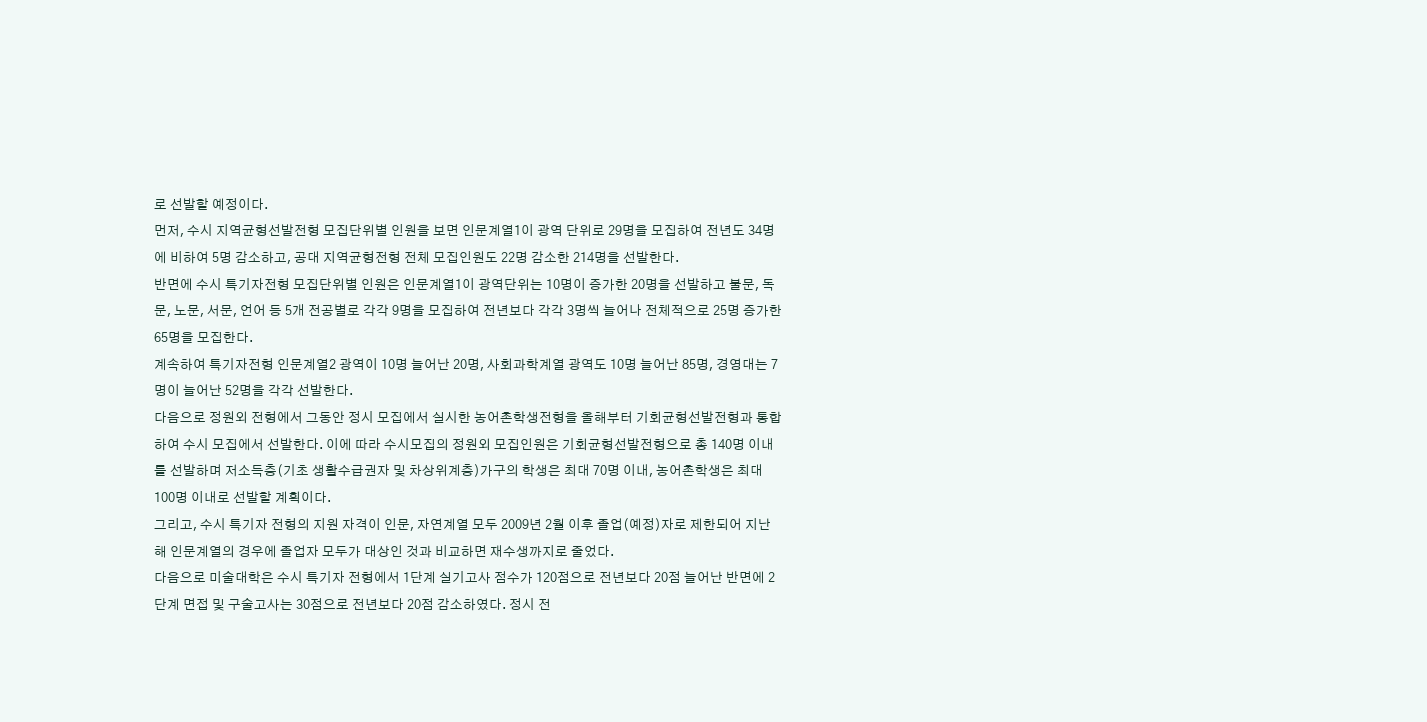로 선발할 예정이다.
먼저, 수시 지역균형선발전형 모집단위별 인원을 보면 인문계열1이 광역 단위로 29명을 모집하여 전년도 34명에 비하여 5명 감소하고, 공대 지역균형전형 전체 모집인원도 22명 감소한 214명을 선발한다.
반면에 수시 특기자전형 모집단위별 인원은 인문계열1이 광역단위는 10명이 증가한 20명을 선발하고 불문, 독문, 노문, 서문, 언어 등 5개 전공별로 각각 9명을 모집하여 전년보다 각각 3명씩 늘어나 전체적으로 25명 증가한 65명을 모집한다.
계속하여 특기자전형 인문계열2 광역이 10명 늘어난 20명, 사회과학계열 광역도 10명 늘어난 85명, 경영대는 7명이 늘어난 52명을 각각 선발한다.
다음으로 정원외 전형에서 그동안 정시 모집에서 실시한 농어촌학생전형을 올해부터 기회균형선발전형과 통합하여 수시 모집에서 선발한다. 이에 따라 수시모집의 정원외 모집인원은 기회균형선발전형으로 총 140명 이내를 선발하며 저소득층(기초 생활수급권자 및 차상위계층)가구의 학생은 최대 70명 이내, 농어촌학생은 최대 100명 이내로 선발할 계획이다.
그리고, 수시 특기자 전형의 지원 자격이 인문, 자연계열 모두 2009년 2월 이후 졸업(예정)자로 제한되어 지난해 인문계열의 경우에 졸업자 모두가 대상인 것과 비교하면 재수생까지로 줄었다.
다음으로 미술대학은 수시 특기자 전형에서 1단계 실기고사 점수가 120점으로 전년보다 20점 늘어난 반면에 2단계 면접 및 구술고사는 30점으로 전년보다 20점 감소하였다. 정시 전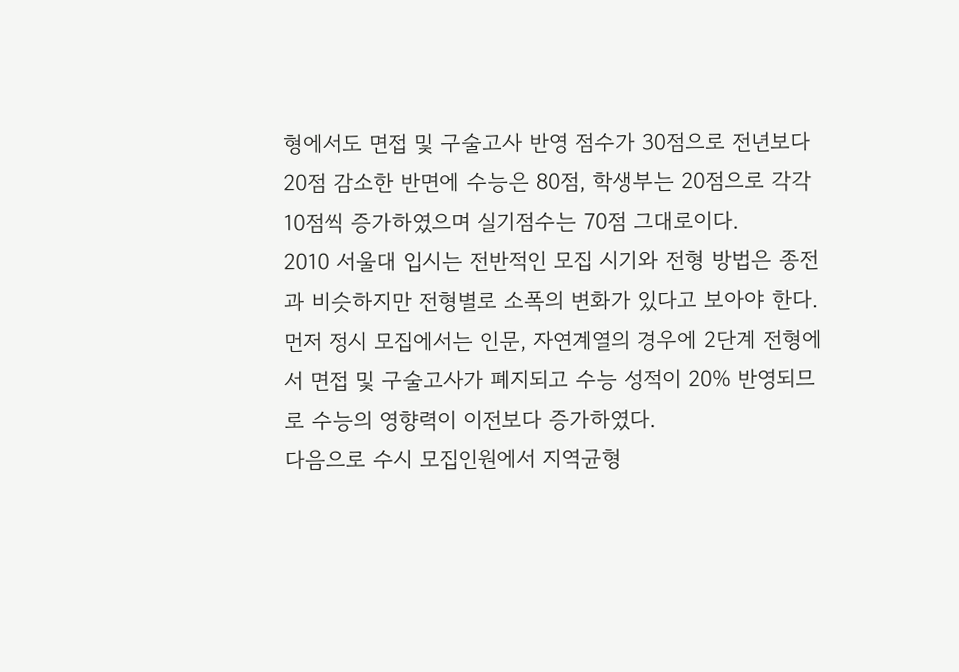형에서도 면접 및 구술고사 반영 점수가 30점으로 전년보다 20점 감소한 반면에 수능은 80점, 학생부는 20점으로 각각 10점씩 증가하였으며 실기점수는 70점 그대로이다.
2010 서울대 입시는 전반적인 모집 시기와 전형 방법은 종전과 비슷하지만 전형별로 소폭의 변화가 있다고 보아야 한다.
먼저 정시 모집에서는 인문, 자연계열의 경우에 2단계 전형에서 면접 및 구술고사가 폐지되고 수능 성적이 20% 반영되므로 수능의 영향력이 이전보다 증가하였다.
다음으로 수시 모집인원에서 지역균형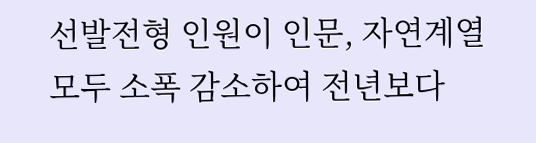선발전형 인원이 인문, 자연계열 모두 소폭 감소하여 전년보다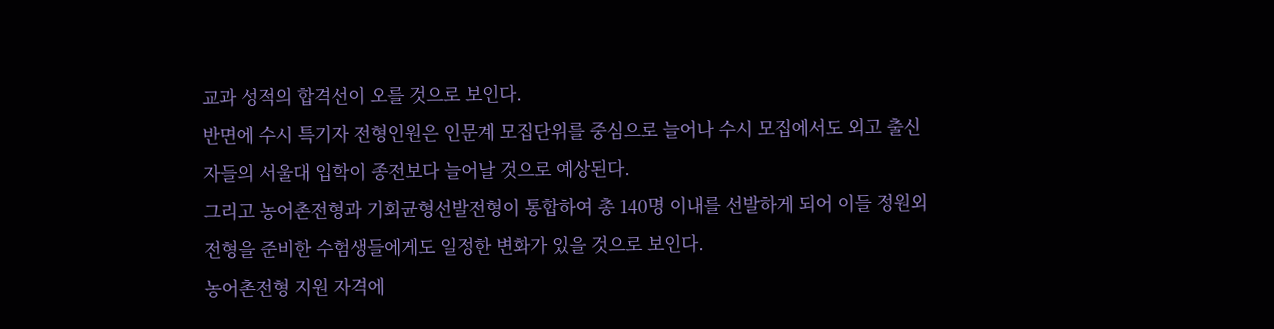교과 성적의 합격선이 오를 것으로 보인다.
반면에 수시 특기자 전형인원은 인문계 모집단위를 중심으로 늘어나 수시 모집에서도 외고 출신자들의 서울대 입학이 종전보다 늘어날 것으로 예상된다.
그리고 농어촌전형과 기회균형선발전형이 통합하여 총 140명 이내를 선발하게 되어 이들 정원외 전형을 준비한 수험생들에게도 일정한 변화가 있을 것으로 보인다.
농어촌전형 지원 자격에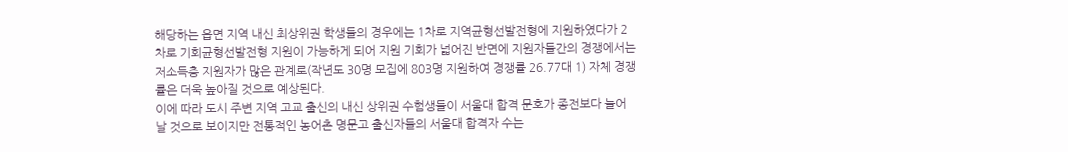해당하는 읍면 지역 내신 최상위권 학생들의 경우에는 1차로 지역균형선발전형에 지원하였다가 2차로 기회균형선발전형 지원이 가능하게 되어 지원 기회가 넓어진 반면에 지원자들간의 경쟁에서는 저소득층 지원자가 많은 관계로(작년도 30명 모집에 803명 지원하여 경쟁률 26.77대 1) 자체 경쟁률은 더욱 높아질 것으로 예상된다.
이에 따라 도시 주변 지역 고교 출신의 내신 상위권 수험생들이 서울대 합격 문호가 종전보다 늘어날 것으로 보이지만 전통적인 농어촌 명문고 출신자들의 서울대 합격자 수는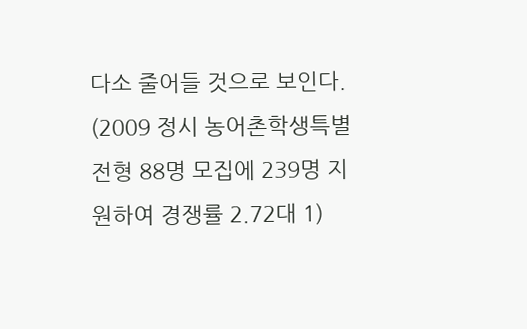다소 줄어들 것으로 보인다. (2009 정시 농어촌학생특별전형 88명 모집에 239명 지원하여 경쟁률 2.72대 1)